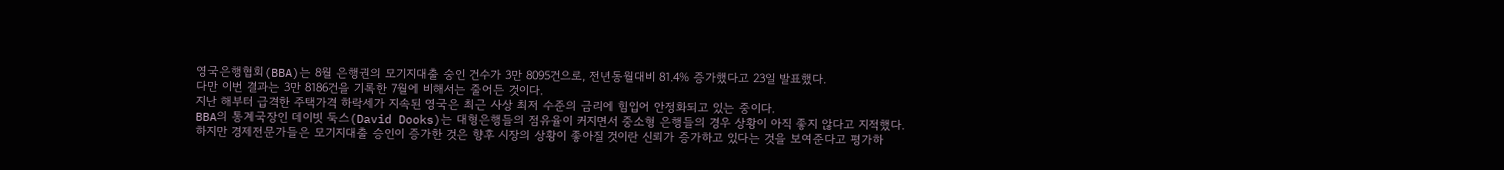영국은행협회(BBA)는 8월 은행권의 모기지대출 숭인 건수가 3만 8095건으로, 전년동월대비 81.4% 증가했다고 23일 발표했다.
다만 이번 결과는 3만 8186건을 기록한 7월에 비해서는 줄어든 것이다.
지난 해부터 급격한 주택가격 하락세가 지속된 영국은 최근 사상 최저 수준의 금리에 힘입어 안정화되고 있는 중이다.
BBA의 통계국장인 데이빗 둑스(David Dooks)는 대형은행들의 점유율이 커지면서 중소형 은행들의 경우 상황이 아직 좋지 않다고 지적했다.
하지만 경제전문가들은 모기지대출 승인이 증가한 것은 향후 시장의 상황이 좋아질 것이란 신뢰가 증가하고 있다는 것을 보여준다고 평가하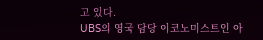고 있다.
UBS의 영국 담당 이코노미스트인 아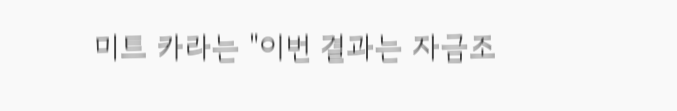미트 카라는 "이번 결과는 자금조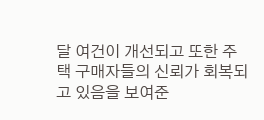달 여건이 개선되고 또한 주택 구매자들의 신뢰가 회복되고 있음을 보여준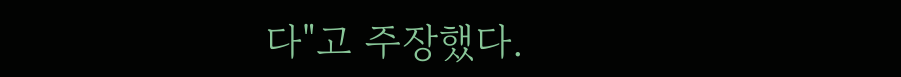다"고 주장했다.